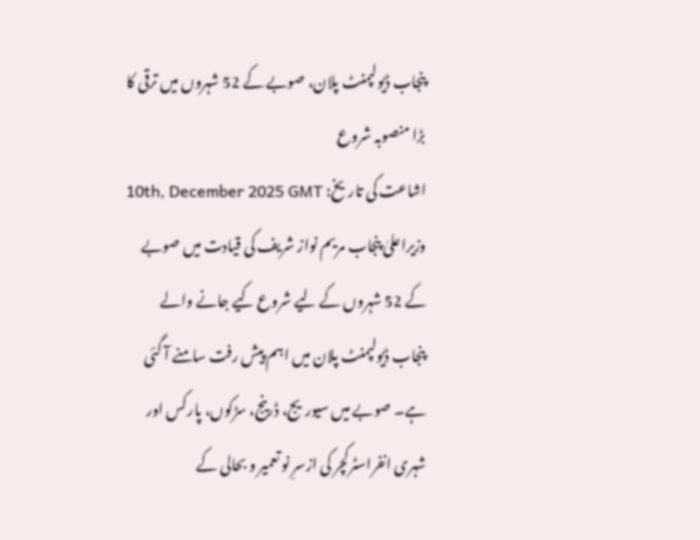پنجاب ڈیولپمنٹ پلان، صوبے کے 52 شہروں میں ترقی کا بڑا منصوبہ شروع
اشاعت کی تاریخ: 10th, December 2025 GMT
وزیراعلیٰ پنجاب مریم نواز شریف کی قیادت میں صوبے کے 52 شہروں کے لیے شروع کیے جانے والے پنجاب ڈیولپمنٹ پلان میں اہم پیش رفت سامنے آ گئی ہے۔ صوبے میں سیوریج، ڈرینج، سڑکوں، پارکس اور شہری انفراسٹرکچر کی ازسرِ نو تعمیر و بحالی کے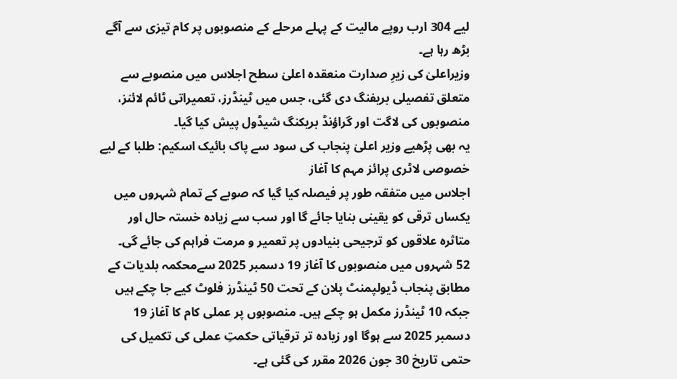لیے 304 ارب روپے مالیت کے پہلے مرحلے کے منصوبوں پر کام تیزی سے آگے بڑھ رہا ہے۔
وزیراعلیٰ کی زیرِ صدارت منعقدہ اعلیٰ سطح اجلاس میں منصوبے سے متعلق تفصیلی بریفنگ دی گئی، جس میں ٹینڈرز، تعمیراتی ٹائم لائنز، منصوبوں کی لاگت اور گراؤنڈ بریکنگ شیڈول پیش کیا گیا۔
یہ بھی پڑھیے وزیر اعلیٰ پنجاب کی سود سے پاک بائیک اسکیم: طلبا کے لیے خصوصی لاٹری پرائز مہم کا آغاز
اجلاس میں متفقہ طور پر فیصلہ کیا گیا کہ صوبے کے تمام شہروں میں یکساں ترقی کو یقینی بنایا جائے گا اور سب سے زیادہ خستہ حال اور متاثرہ علاقوں کو ترجیحی بنیادوں پر تعمیر و مرمت فراہم کی جائے گی۔
52 شہروں میں منصوبوں کا آغاز 19 دسمبر 2025 سےمحکمہ بلدیات کے مطابق پنجاب ڈیولپمنٹ پلان کے تحت 50 ٹینڈرز فلوٹ کیے جا چکے ہیں جبکہ 10 ٹینڈرز مکمل ہو چکے ہیں۔ منصوبوں پر عملی کام کا آغاز 19 دسمبر 2025 سے ہوگا اور زیادہ تر ترقیاتی حکمتِ عملی کی تکمیل کی حتمی تاریخ 30 جون 2026 مقرر کی گئی ہے۔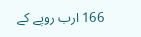166 ارب روپے کے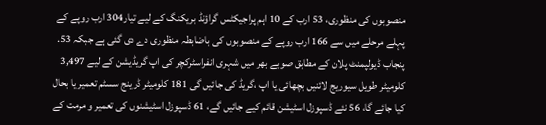منصوبوں کی منظوری، 53 ارب کے 10 اہم پراجیکٹس گراؤنڈ بریکنگ کے لیے تیار304 ارب روپے کے پہلے مرحلے میں سے 166 ارب روپے کے منصوبوں کی باضابطہ منظوری دے دی گئی ہے جبکہ 53.
پنجاب ڈیولپمنٹ پلان کے مطابق صوبے بھر میں شہری انفراسٹرکچر کی اپ گریڈیشن کے لیے 3,497 کلومیٹر طویل سیوریج لائنیں بچھائی یا اپ ،گریڈ کی جائیں گی 181 کلومیٹر ڈرینج سسٹم تعمیر یا بحال کیا جائے گا، 56 نئے ڈسپوزل اسٹیشن قائم کیے جائیں گے، 61 ڈسپوزل اسٹیشنوں کی تعمیر و مرمت کے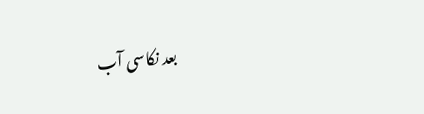بعد نکاسی آب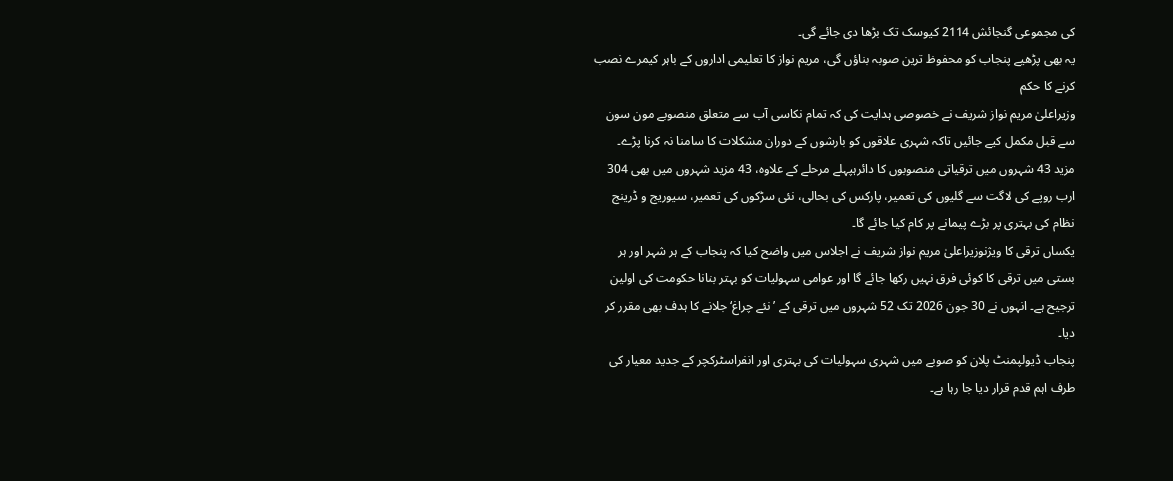کی مجموعی گنجائش 2114 کیوسک تک بڑھا دی جائے گی۔
یہ بھی پڑھیے پنجاب کو محفوظ ترین صوبہ بناؤں گی، مریم نواز کا تعلیمی اداروں کے باہر کیمرے نصب کرنے کا حکم
وزیراعلیٰ مریم نواز شریف نے خصوصی ہدایت کی کہ تمام نکاسی آب سے متعلق منصوبے مون سون سے قبل مکمل کیے جائیں تاکہ شہری علاقوں کو بارشوں کے دوران مشکلات کا سامنا نہ کرنا پڑے۔
مزید 43 شہروں میں ترقیاتی منصوبوں کا دائرہپہلے مرحلے کے علاوہ، 43 مزید شہروں میں بھی 304 ارب روپے کی لاگت سے گلیوں کی تعمیر، پارکس کی بحالی، نئی سڑکوں کی تعمیر، سیوریج و ڈرینج نظام کی بہتری پر بڑے پیمانے پر کام کیا جائے گا۔
یکساں ترقی کا ویژنوزیراعلیٰ مریم نواز شریف نے اجلاس میں واضح کیا کہ پنجاب کے ہر شہر اور ہر بستی میں ترقی کا کوئی فرق نہیں رکھا جائے گا اور عوامی سہولیات کو بہتر بنانا حکومت کی اولین ترجیح ہے۔ انہوں نے 30 جون 2026 تک 52 شہروں میں ترقی کے ’نئے چراغ‘ جلانے کا ہدف بھی مقرر کر دیا۔
پنجاب ڈیولپمنٹ پلان کو صوبے میں شہری سہولیات کی بہتری اور انفراسٹرکچر کے جدید معیار کی طرف اہم قدم قرار دیا جا رہا ہے۔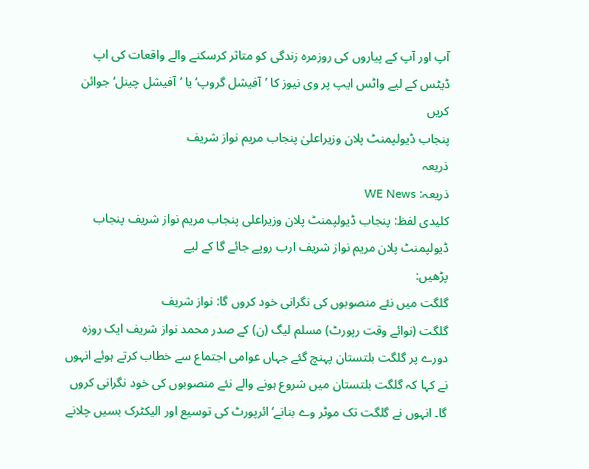آپ اور آپ کے پیاروں کی روزمرہ زندگی کو متاثر کرسکنے والے واقعات کی اپ ڈیٹس کے لیے واٹس ایپ پر وی نیوز کا ’آفیشل گروپ‘ یا ’آفیشل چینل‘ جوائن کریں
پنجاب ڈیولپمنٹ پلان وزیراعلیٰ پنجاب مریم نواز شریف
ذریعہ
ذریعہ: WE News
کلیدی لفظ: پنجاب ڈیولپمنٹ پلان وزیراعلی پنجاب مریم نواز شریف پنجاب ڈیولپمنٹ پلان مریم نواز شریف ارب روپے جائے گا کے لیے
پڑھیں:
گلگت میں نئے منصوبوں کی نگرانی خود کروں گا: نواز شریف
گلگت (نوائے وقت رپورٹ) مسلم لیگ (ن) کے صدر محمد نواز شریف ایک روزہ دورے پر گلگت بلتستان پہنچ گئے جہاں عوامی اجتماع سے خطاب کرتے ہوئے انہوں نے کہا کہ گلگت بلتستان میں شروع ہونے والے نئے منصوبوں کی خود نگرانی کروں گا۔ انہوں نے گلگت تک موٹر وے بنانے‘ ائرپورٹ کی توسیع اور الیکٹرک بسیں چلانے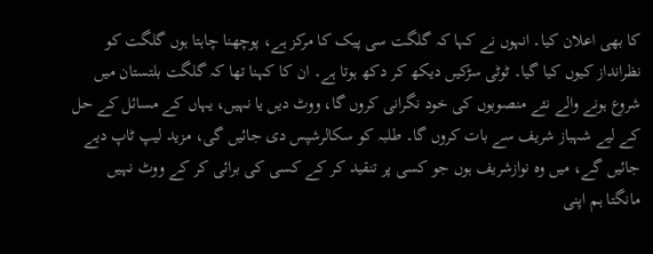کا بھی اعلان کیا۔ انہوں نے کہا کہ گلگت سی پیک کا مرکز ہے، پوچھنا چاہتا ہوں گلگت کو نظرانداز کیوں کیا گیا۔ ٹوٹی سڑکیں دیکھ کر دکھ ہوتا ہے۔ ان کا کہنا تھا کہ گلگت بلتستان میں شروع ہونے والے نئے منصوبوں کی خود نگرانی کروں گا، ووٹ دیں یا نہیں، یہاں کے مسائل کے حل کے لیے شہباز شریف سے بات کروں گا۔ طلبہ کو سکالرشپس دی جائیں گی، مزید لیپ ٹاپ دیے جائیں گے، میں وہ نوازشریف ہوں جو کسی پر تنقید کر کے کسی کی برائی کر کے ووٹ نہیں مانگتا ہم اپنی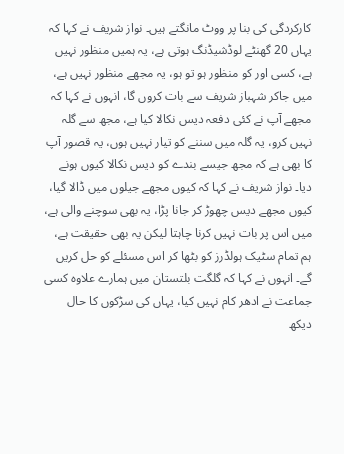کارکردگی کی بنا پر ووٹ مانگتے ہیں۔ نواز شریف نے کہا کہ یہاں 20 گھنٹے لوڈشیڈنگ ہوتی ہے، یہ ہمیں منظور نہیں ہے، کسی اور کو منظور ہو تو ہو، یہ مجھے منظور نہیں ہے، میں جاکر شہباز شریف سے بات کروں گا، انہوں نے کہا کہ مجھے آپ نے کئی دفعہ دیس نکالا کیا ہے، مجھ سے گلہ نہیں کرو، یہ گلہ میں سننے کو تیار نہیں ہوں، یہ قصور آپ کا بھی ہے کہ مجھ جیسے بندے کو دیس نکالا کیوں ہونے دیا۔ نواز شریف نے کہا کہ کیوں مجھے جیلوں میں ڈالا گیا، کیوں مجھے دیس چھوڑ کر جانا پڑا، یہ بھی سوچنے والی ہے، میں اس پر بات نہیں کرنا چاہتا لیکن یہ بھی حقیقت ہے، ہم تمام سٹیک ہولڈرز کو بٹھا کر اس مسئلے کو حل کریں گے۔ انہوں نے کہا کہ گلگت بلتستان میں ہمارے علاوہ کسی جماعت نے ادھر کام نہیں کیا، یہاں کی سڑکوں کا حال دیکھ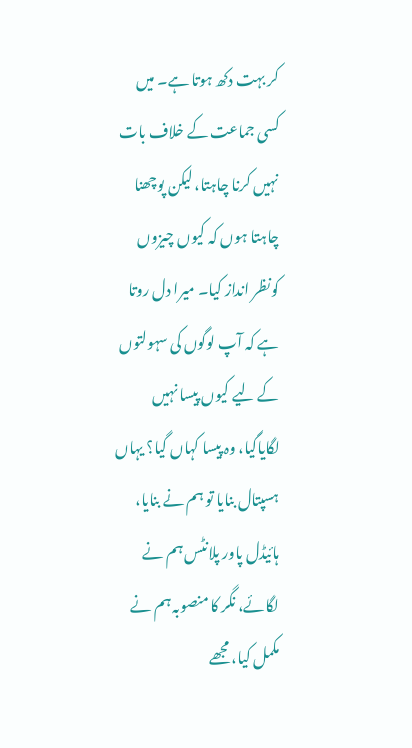کر بہت دکھ ہوتا ہے۔ میں کسی جماعت کے خلاف بات نہیں کرنا چاہتا، لیکن پوچھنا چاہتا ہوں کہ کیوں چیزوں کونظر انداز کیا۔ میرا دل روتا ہے کہ آپ لوگوں کی سہولتوں کے لیے کیوں پیسا نہیں لگایاگیا، وہ پیسا کہاں گیا؟ یہاں ہسپتال بنایا تو ہم نے بنایا، ہائیڈل پاور پلانٹس ہم نے لگائے، نگر کا منصوبہ ہم نے مکمل کیا، مجھے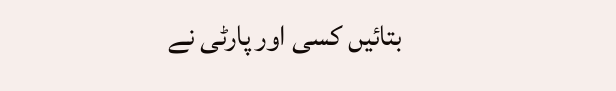بتائیں کسی اور پارٹی نے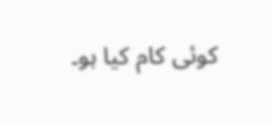کوئی کام کیا ہو۔